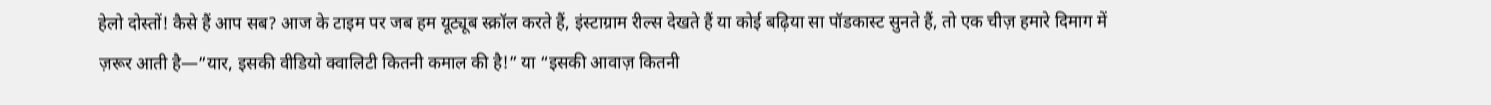हेलो दोस्तों! कैसे हैं आप सब? आज के टाइम पर जब हम यूट्यूब स्क्रॉल करते हैं, इंस्टाग्राम रील्स देखते हैं या कोई बढ़िया सा पॉडकास्ट सुनते हैं, तो एक चीज़ हमारे दिमाग में ज़रूर आती है—”यार, इसकी वीडियो क्वालिटी कितनी कमाल की है!” या “इसकी आवाज़ कितनी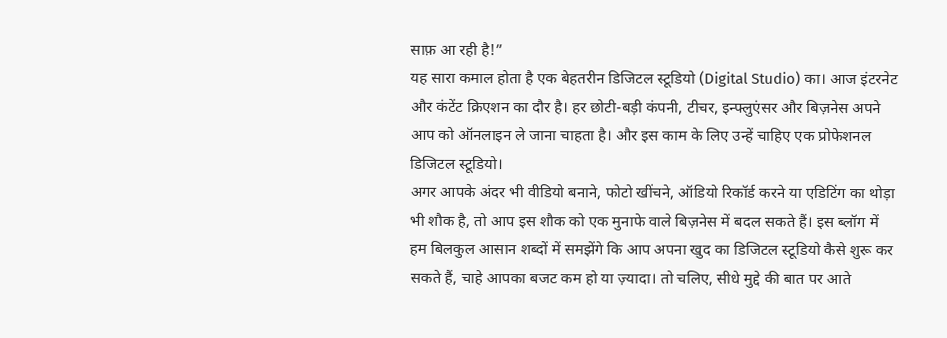साफ़ आ रही है!”
यह सारा कमाल होता है एक बेहतरीन डिजिटल स्टूडियो (Digital Studio) का। आज इंटरनेट और कंटेंट क्रिएशन का दौर है। हर छोटी-बड़ी कंपनी, टीचर, इन्फ्लुएंसर और बिज़नेस अपने आप को ऑनलाइन ले जाना चाहता है। और इस काम के लिए उन्हें चाहिए एक प्रोफेशनल डिजिटल स्टूडियो।
अगर आपके अंदर भी वीडियो बनाने, फोटो खींचने, ऑडियो रिकॉर्ड करने या एडिटिंग का थोड़ा भी शौक है, तो आप इस शौक को एक मुनाफे वाले बिज़नेस में बदल सकते हैं। इस ब्लॉग में हम बिलकुल आसान शब्दों में समझेंगे कि आप अपना खुद का डिजिटल स्टूडियो कैसे शुरू कर सकते हैं, चाहे आपका बजट कम हो या ज़्यादा। तो चलिए, सीधे मुद्दे की बात पर आते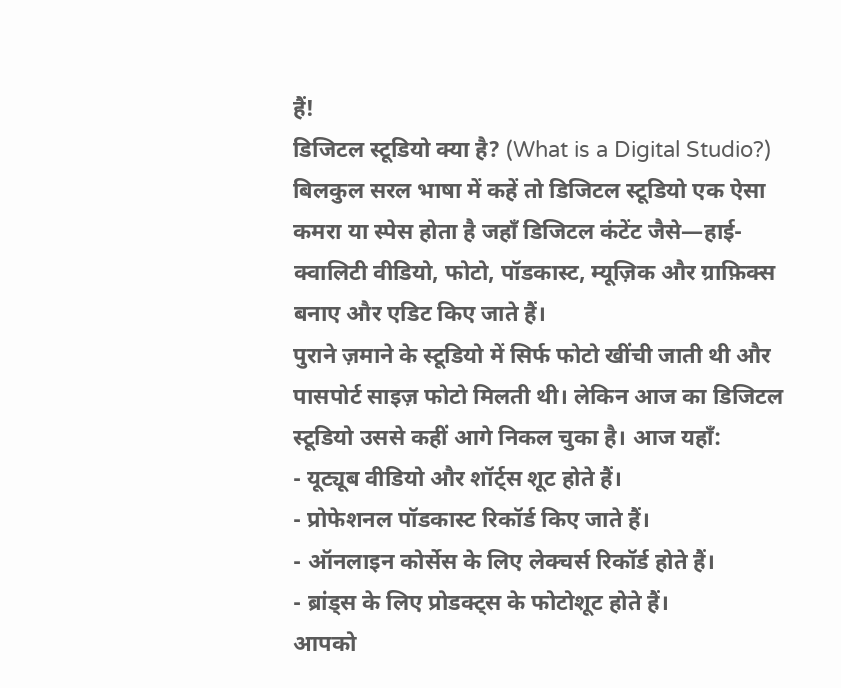हैं!
डिजिटल स्टूडियो क्या है? (What is a Digital Studio?)
बिलकुल सरल भाषा में कहें तो डिजिटल स्टूडियो एक ऐसा कमरा या स्पेस होता है जहाँ डिजिटल कंटेंट जैसे—हाई-क्वालिटी वीडियो, फोटो, पॉडकास्ट, म्यूज़िक और ग्राफ़िक्स बनाए और एडिट किए जाते हैं।
पुराने ज़माने के स्टूडियो में सिर्फ फोटो खींची जाती थी और पासपोर्ट साइज़ फोटो मिलती थी। लेकिन आज का डिजिटल स्टूडियो उससे कहीं आगे निकल चुका है। आज यहाँ:
- यूट्यूब वीडियो और शॉर्ट्स शूट होते हैं।
- प्रोफेशनल पॉडकास्ट रिकॉर्ड किए जाते हैं।
- ऑनलाइन कोर्सेस के लिए लेक्चर्स रिकॉर्ड होते हैं।
- ब्रांड्स के लिए प्रोडक्ट्स के फोटोशूट होते हैं।
आपको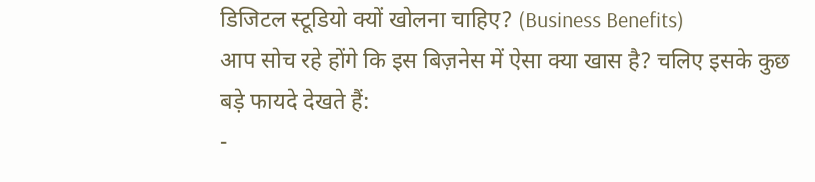डिजिटल स्टूडियो क्यों खोलना चाहिए? (Business Benefits)
आप सोच रहे होंगे कि इस बिज़नेस में ऐसा क्या खास है? चलिए इसके कुछ बड़े फायदे देखते हैं:
-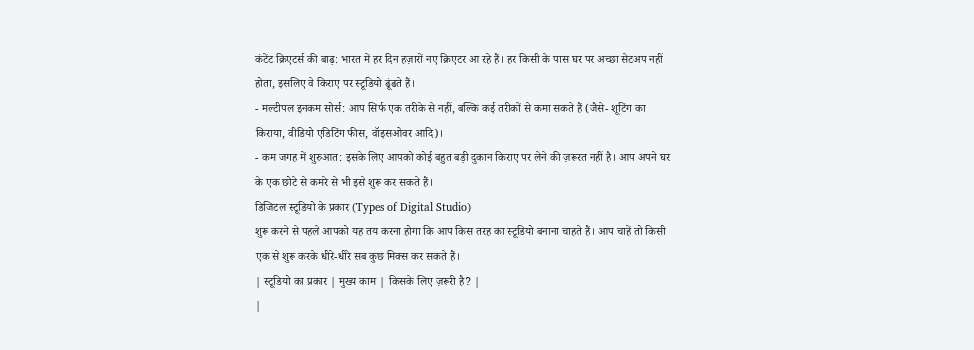कंटेंट क्रिएटर्स की बाढ़: भारत में हर दिन हज़ारों नए क्रिएटर आ रहे हैं। हर किसी के पास घर पर अच्छा सेटअप नहीं होता, इसलिए वे किराए पर स्टूडियो ढूंढते हैं।
- मल्टीपल इनकम सोर्स: आप सिर्फ एक तरीके से नहीं, बल्कि कई तरीकों से कमा सकते हैं (जैसे- शूटिंग का किराया, वीडियो एडिटिंग फीस, वॉइसओवर आदि)।
- कम जगह में शुरुआत: इसके लिए आपको कोई बहुत बड़ी दुकान किराए पर लेने की ज़रूरत नहीं है। आप अपने घर के एक छोटे से कमरे से भी इसे शुरू कर सकते हैं।
डिजिटल स्टूडियो के प्रकार (Types of Digital Studio)
शुरू करने से पहले आपको यह तय करना होगा कि आप किस तरह का स्टूडियो बनाना चाहते हैं। आप चाहें तो किसी एक से शुरू करके धीरे-धीरे सब कुछ मिक्स कर सकते हैं।
| स्टूडियो का प्रकार | मुख्य काम | किसके लिए ज़रूरी है? |
|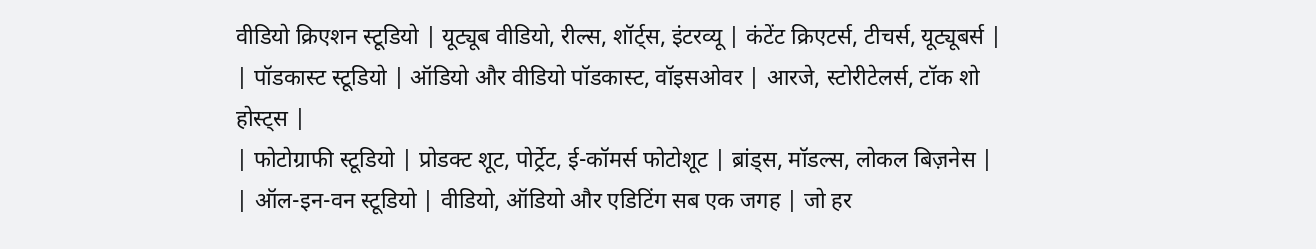वीडियो क्रिएशन स्टूडियो | यूट्यूब वीडियो, रील्स, शॉर्ट्स, इंटरव्यू | कंटेंट क्रिएटर्स, टीचर्स, यूट्यूबर्स |
| पॉडकास्ट स्टूडियो | ऑडियो और वीडियो पॉडकास्ट, वॉइसओवर | आरजे, स्टोरीटेलर्स, टॉक शो होस्ट्स |
| फोटोग्राफी स्टूडियो | प्रोडक्ट शूट, पोर्ट्रेट, ई-कॉमर्स फोटोशूट | ब्रांड्स, मॉडल्स, लोकल बिज़नेस |
| ऑल-इन-वन स्टूडियो | वीडियो, ऑडियो और एडिटिंग सब एक जगह | जो हर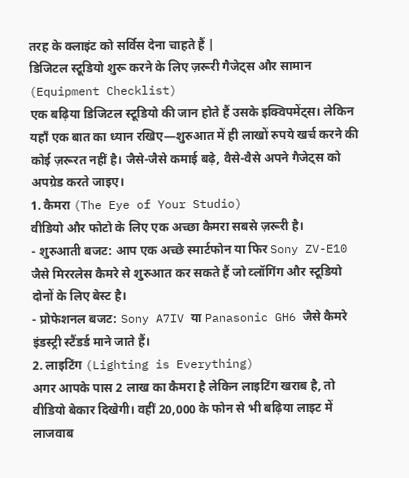तरह के क्लाइंट को सर्विस देना चाहते हैं |
डिजिटल स्टूडियो शुरू करने के लिए ज़रूरी गैजेट्स और सामान (Equipment Checklist)
एक बढ़िया डिजिटल स्टूडियो की जान होते हैं उसके इक्विपमेंट्स। लेकिन यहाँ एक बात का ध्यान रखिए—शुरुआत में ही लाखों रुपये खर्च करने की कोई ज़रूरत नहीं है। जैसे-जैसे कमाई बढ़े, वैसे-वैसे अपने गैजेट्स को अपग्रेड करते जाइए।
1. कैमरा (The Eye of Your Studio)
वीडियो और फोटो के लिए एक अच्छा कैमरा सबसे ज़रूरी है।
- शुरुआती बजट: आप एक अच्छे स्मार्टफोन या फिर Sony ZV-E10 जैसे मिररलेस कैमरे से शुरुआत कर सकते हैं जो व्लॉगिंग और स्टूडियो दोनों के लिए बेस्ट है।
- प्रोफेशनल बजट: Sony A7IV या Panasonic GH6 जैसे कैमरे इंडस्ट्री स्टैंडर्ड माने जाते हैं।
2. लाइटिंग (Lighting is Everything)
अगर आपके पास 2 लाख का कैमरा है लेकिन लाइटिंग खराब है, तो वीडियो बेकार दिखेगी। वहीं 20,000 के फोन से भी बढ़िया लाइट में लाजवाब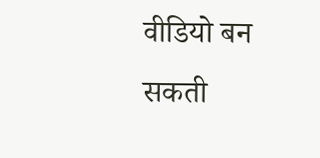वीडियो बन सकती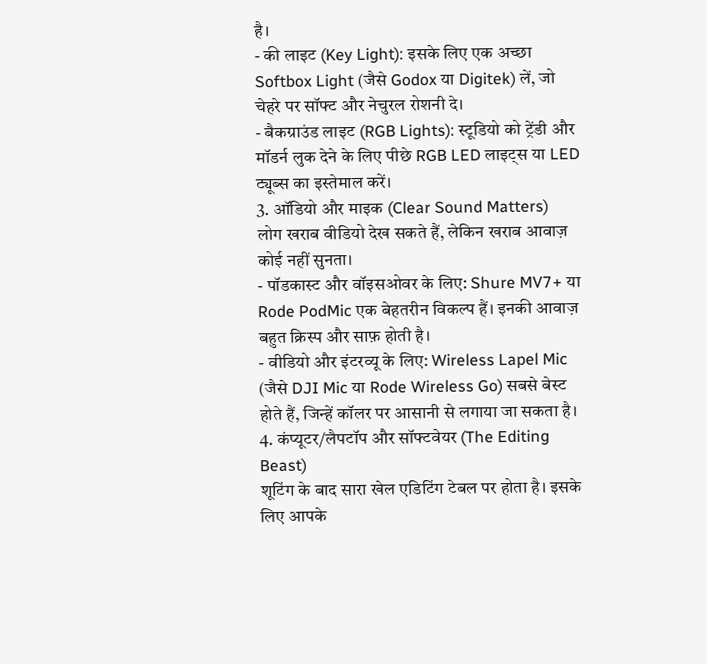है।
- की लाइट (Key Light): इसके लिए एक अच्छा Softbox Light (जैसे Godox या Digitek) लें, जो चेहरे पर सॉफ्ट और नेचुरल रोशनी दे।
- बैकग्राउंड लाइट (RGB Lights): स्टूडियो को ट्रेंडी और मॉडर्न लुक देने के लिए पीछे RGB LED लाइट्स या LED ट्यूब्स का इस्तेमाल करें।
3. ऑडियो और माइक (Clear Sound Matters)
लोग खराब वीडियो देख सकते हैं, लेकिन खराब आवाज़ कोई नहीं सुनता।
- पॉडकास्ट और वॉइसओवर के लिए: Shure MV7+ या Rode PodMic एक बेहतरीन विकल्प हैं। इनकी आवाज़ बहुत क्रिस्प और साफ़ होती है।
- वीडियो और इंटरव्यू के लिए: Wireless Lapel Mic (जैसे DJI Mic या Rode Wireless Go) सबसे बेस्ट होते हैं, जिन्हें कॉलर पर आसानी से लगाया जा सकता है।
4. कंप्यूटर/लैपटॉप और सॉफ्टवेयर (The Editing Beast)
शूटिंग के बाद सारा खेल एडिटिंग टेबल पर होता है। इसके लिए आपके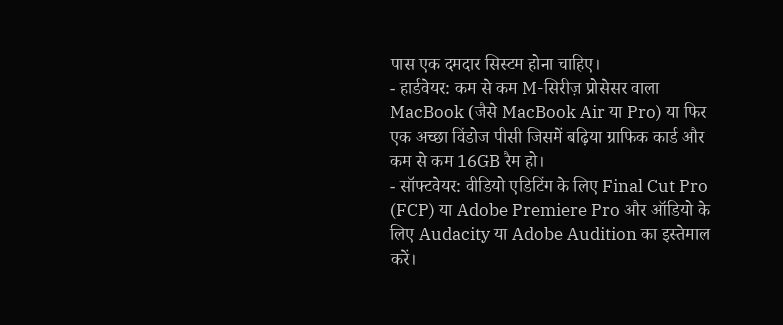पास एक दमदार सिस्टम होना चाहिए।
- हार्डवेयर: कम से कम M-सिरीज़ प्रोसेसर वाला MacBook (जैसे MacBook Air या Pro) या फिर एक अच्छा विंडोज पीसी जिसमें बढ़िया ग्राफिक कार्ड और कम से कम 16GB रैम हो।
- सॉफ्टवेयर: वीडियो एडिटिंग के लिए Final Cut Pro (FCP) या Adobe Premiere Pro और ऑडियो के लिए Audacity या Adobe Audition का इस्तेमाल करें।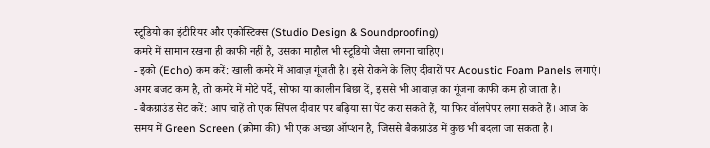स्टूडियो का इंटीरियर और एकोस्टिक्स (Studio Design & Soundproofing)
कमरे में सामान रखना ही काफी नहीं है, उसका माहौल भी स्टूडियो जैसा लगना चाहिए।
- इको (Echo) कम करें: खाली कमरे में आवाज़ गूंजती है। इसे रोकने के लिए दीवारों पर Acoustic Foam Panels लगाएं। अगर बजट कम है, तो कमरे में मोटे पर्दे, सोफा या कालीन बिछा दें, इससे भी आवाज़ का गूंजना काफी कम हो जाता है।
- बैकग्राउंड सेट करें: आप चाहें तो एक सिंपल दीवार पर बढ़िया सा पेंट करा सकते हैं, या फिर वॉलपेपर लगा सकते हैं। आज के समय में Green Screen (क्रोमा की) भी एक अच्छा ऑप्शन है, जिससे बैकग्राउंड में कुछ भी बदला जा सकता है।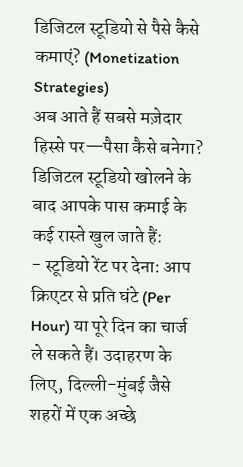डिजिटल स्टूडियो से पैसे कैसे कमाएं? (Monetization Strategies)
अब आते हैं सबसे मज़ेदार हिस्से पर—पैसा कैसे बनेगा? डिजिटल स्टूडियो खोलने के बाद आपके पास कमाई के कई रास्ते खुल जाते हैं:
- स्टूडियो रेंट पर देना: आप क्रिएटर से प्रति घंटे (Per Hour) या पूरे दिन का चार्ज ले सकते हैं। उदाहरण के लिए, दिल्ली-मुंबई जैसे शहरों में एक अच्छे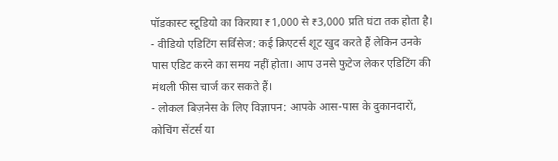पॉडकास्ट स्टूडियो का किराया ₹1,000 से ₹3,000 प्रति घंटा तक होता है।
- वीडियो एडिटिंग सर्विसेज: कई क्रिएटर्स शूट खुद करते हैं लेकिन उनके पास एडिट करने का समय नहीं होता। आप उनसे फुटेज लेकर एडिटिंग की मंथली फीस चार्ज कर सकते हैं।
- लोकल बिज़नेस के लिए विज्ञापन: आपके आस-पास के दुकानदारों, कोचिंग सेंटर्स या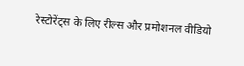रेस्टोरेंट्स के लिए रील्स और प्रमोशनल वीडियो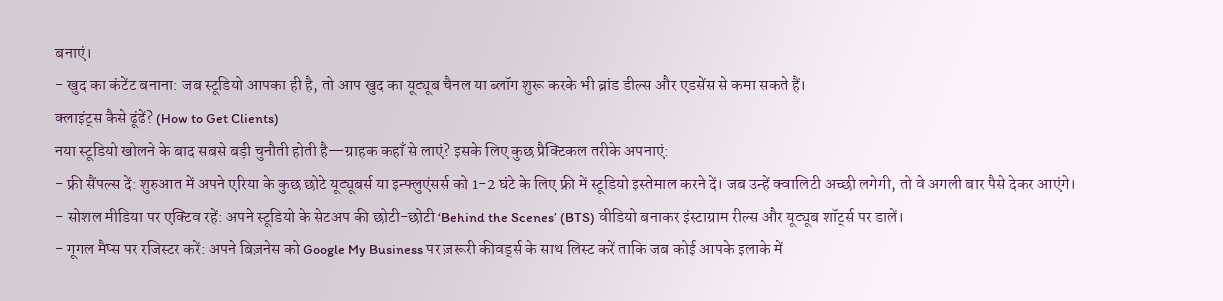बनाएं।
- खुद का कंटेंट बनाना: जब स्टूडियो आपका ही है, तो आप खुद का यूट्यूब चैनल या ब्लॉग शुरू करके भी ब्रांड डील्स और एडसेंस से कमा सकते हैं।
क्लाइंट्स कैसे ढूंढें? (How to Get Clients)
नया स्टूडियो खोलने के बाद सबसे बड़ी चुनौती होती है—ग्राहक कहाँ से लाएं? इसके लिए कुछ प्रैक्टिकल तरीके अपनाएं:
- फ्री सैंपल्स दें: शुरुआत में अपने एरिया के कुछ छोटे यूट्यूबर्स या इन्फ्लुएंसर्स को 1-2 घंटे के लिए फ्री में स्टूडियो इस्तेमाल करने दें। जब उन्हें क्वालिटी अच्छी लगेगी, तो वे अगली बार पैसे देकर आएंगे।
- सोशल मीडिया पर एक्टिव रहें: अपने स्टूडियो के सेटअप की छोटी-छोटी ‘Behind the Scenes’ (BTS) वीडियो बनाकर इंस्टाग्राम रील्स और यूट्यूब शॉर्ट्स पर डालें।
- गूगल मैप्स पर रजिस्टर करें: अपने बिज़नेस को Google My Business पर ज़रूरी कीवर्ड्स के साथ लिस्ट करें ताकि जब कोई आपके इलाके में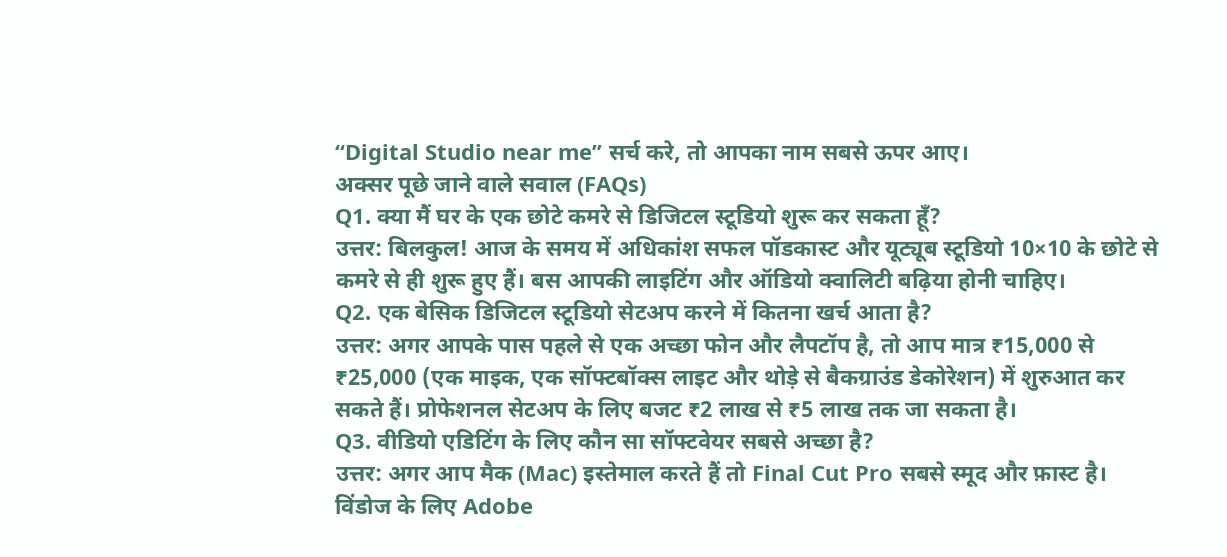“Digital Studio near me” सर्च करे, तो आपका नाम सबसे ऊपर आए।
अक्सर पूछे जाने वाले सवाल (FAQs)
Q1. क्या मैं घर के एक छोटे कमरे से डिजिटल स्टूडियो शुरू कर सकता हूँ?
उत्तर: बिलकुल! आज के समय में अधिकांश सफल पॉडकास्ट और यूट्यूब स्टूडियो 10×10 के छोटे से कमरे से ही शुरू हुए हैं। बस आपकी लाइटिंग और ऑडियो क्वालिटी बढ़िया होनी चाहिए।
Q2. एक बेसिक डिजिटल स्टूडियो सेटअप करने में कितना खर्च आता है?
उत्तर: अगर आपके पास पहले से एक अच्छा फोन और लैपटॉप है, तो आप मात्र ₹15,000 से ₹25,000 (एक माइक, एक सॉफ्टबॉक्स लाइट और थोड़े से बैकग्राउंड डेकोरेशन) में शुरुआत कर सकते हैं। प्रोफेशनल सेटअप के लिए बजट ₹2 लाख से ₹5 लाख तक जा सकता है।
Q3. वीडियो एडिटिंग के लिए कौन सा सॉफ्टवेयर सबसे अच्छा है?
उत्तर: अगर आप मैक (Mac) इस्तेमाल करते हैं तो Final Cut Pro सबसे स्मूद और फ़ास्ट है। विंडोज के लिए Adobe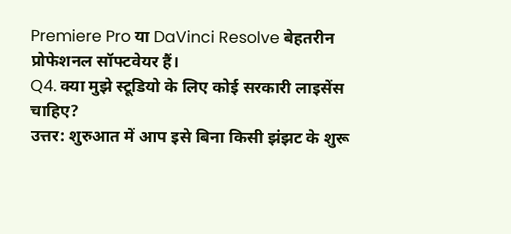Premiere Pro या DaVinci Resolve बेहतरीन प्रोफेशनल सॉफ्टवेयर हैं।
Q4. क्या मुझे स्टूडियो के लिए कोई सरकारी लाइसेंस चाहिए?
उत्तर: शुरुआत में आप इसे बिना किसी झंझट के शुरू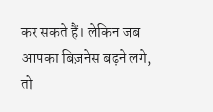कर सकते हैं। लेकिन जब आपका बिज़नेस बढ़ने लगे, तो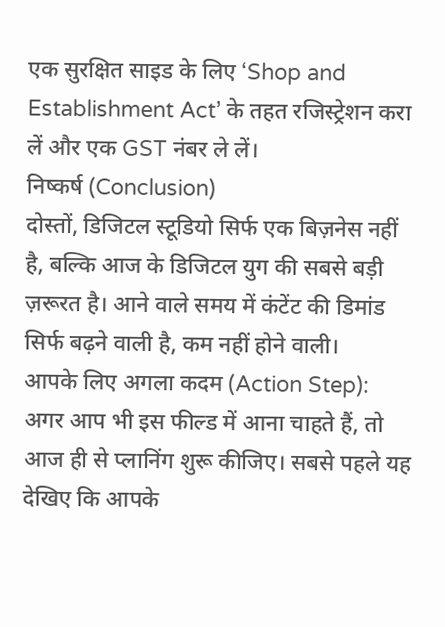एक सुरक्षित साइड के लिए ‘Shop and Establishment Act’ के तहत रजिस्ट्रेशन करा लें और एक GST नंबर ले लें।
निष्कर्ष (Conclusion)
दोस्तों, डिजिटल स्टूडियो सिर्फ एक बिज़नेस नहीं है, बल्कि आज के डिजिटल युग की सबसे बड़ी ज़रूरत है। आने वाले समय में कंटेंट की डिमांड सिर्फ बढ़ने वाली है, कम नहीं होने वाली।
आपके लिए अगला कदम (Action Step):
अगर आप भी इस फील्ड में आना चाहते हैं, तो आज ही से प्लानिंग शुरू कीजिए। सबसे पहले यह देखिए कि आपके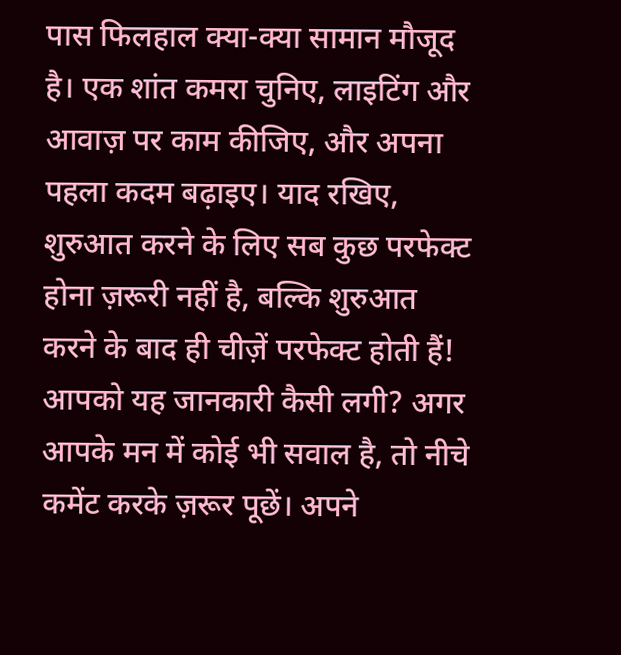पास फिलहाल क्या-क्या सामान मौजूद है। एक शांत कमरा चुनिए, लाइटिंग और आवाज़ पर काम कीजिए, और अपना पहला कदम बढ़ाइए। याद रखिए, शुरुआत करने के लिए सब कुछ परफेक्ट होना ज़रूरी नहीं है, बल्कि शुरुआत करने के बाद ही चीज़ें परफेक्ट होती हैं!
आपको यह जानकारी कैसी लगी? अगर आपके मन में कोई भी सवाल है, तो नीचे कमेंट करके ज़रूर पूछें। अपने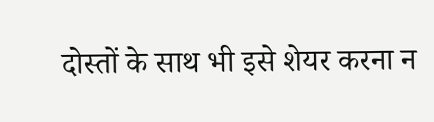दोस्तों के साथ भी इसे शेयर करना न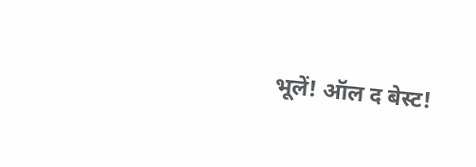भूलें! ऑल द बेस्ट!